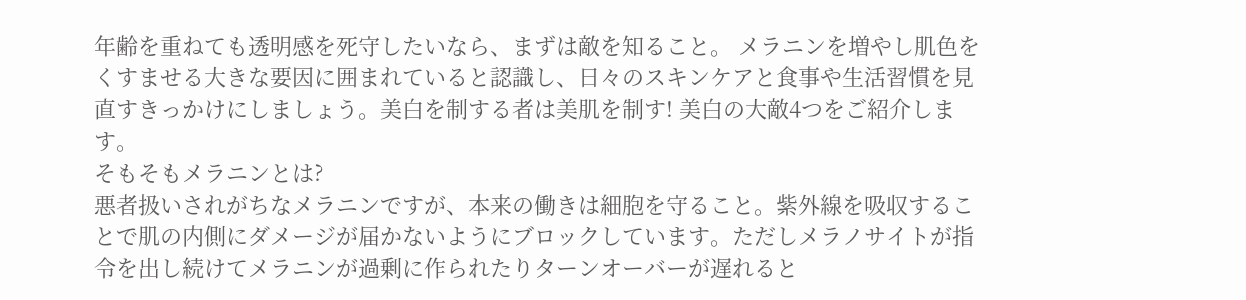年齢を重ねても透明感を死守したいなら、まずは敵を知ること。 メラニンを増やし肌色をくすませる大きな要因に囲まれていると認識し、日々のスキンケアと食事や生活習慣を見直すきっかけにしましょう。美白を制する者は美肌を制す! 美白の大敵4つをご紹介します。
そもそもメラニンとは?
悪者扱いされがちなメラニンですが、本来の働きは細胞を守ること。紫外線を吸収することで肌の内側にダメージが届かないようにブロックしています。ただしメラノサイトが指令を出し続けてメラニンが過剰に作られたりターンオーバーが遅れると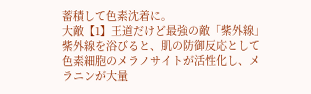蓄積して色素沈着に。
大敵【1】王道だけど最強の敵「紫外線」
紫外線を浴びると、肌の防御反応として色素細胞のメラノサイトが活性化し、メラニンが大量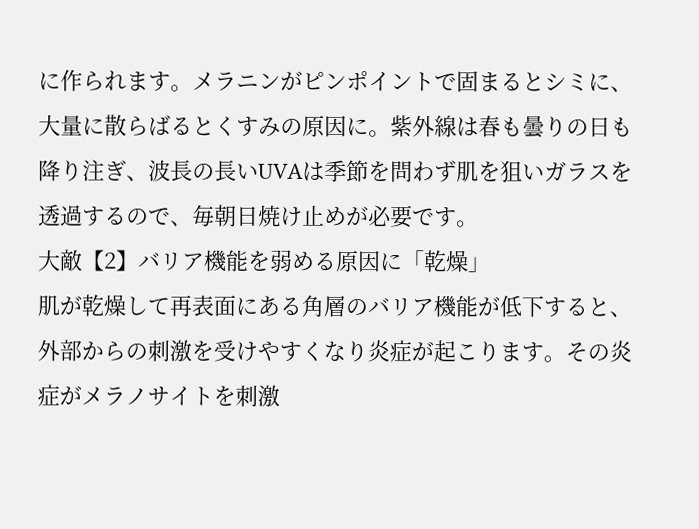に作られます。メラニンがピンポイントで固まるとシミに、大量に散らばるとくすみの原因に。紫外線は春も曇りの日も降り注ぎ、波長の長いUVAは季節を問わず肌を狙いガラスを透過するので、毎朝日焼け止めが必要です。
大敵【2】バリア機能を弱める原因に「乾燥」
肌が乾燥して再表面にある角層のバリア機能が低下すると、外部からの刺激を受けやすくなり炎症が起こります。その炎症がメラノサイトを刺激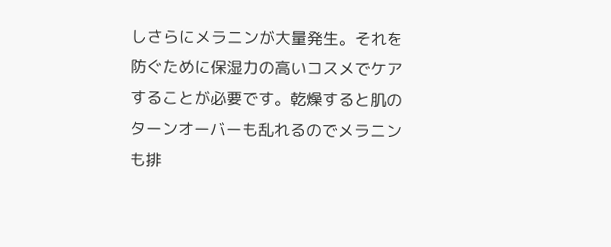しさらにメラニンが大量発生。それを防ぐために保湿力の高いコスメでケアすることが必要です。乾燥すると肌のターンオーバーも乱れるのでメラニンも排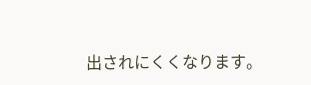出されにくくなります。